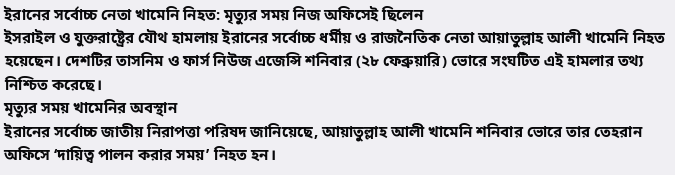ইরানের সর্বোচ্চ নেতা খামেনি নিহত: মৃত্যুর সময় নিজ অফিসেই ছিলেন
ইসরাইল ও যুক্তরাষ্ট্রের যৌথ হামলায় ইরানের সর্বোচ্চ ধর্মীয় ও রাজনৈতিক নেতা আয়াতুল্লাহ আলী খামেনি নিহত হয়েছেন। দেশটির তাসনিম ও ফার্স নিউজ এজেন্সি শনিবার (২৮ ফেব্রুয়ারি) ভোরে সংঘটিত এই হামলার তথ্য নিশ্চিত করেছে।
মৃত্যুর সময় খামেনির অবস্থান
ইরানের সর্বোচ্চ জাতীয় নিরাপত্তা পরিষদ জানিয়েছে, আয়াতুল্লাহ আলী খামেনি শনিবার ভোরে তার তেহরান অফিসে ‘দায়িত্ব পালন করার সময়’ নিহত হন।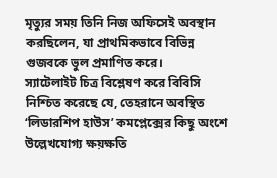মৃত্যুর সময় তিনি নিজ অফিসেই অবস্থান করছিলেন, যা প্রাথমিকভাবে বিভিন্ন গুজবকে ভুল প্রমাণিত করে।
স্যাটেলাইট চিত্র বিশ্লেষণ করে বিবিসি নিশ্চিত করেছে যে, তেহরানে অবস্থিত ‘লিডারশিপ হাউস’ কমপ্লেক্সের কিছু অংশে উল্লেখযোগ্য ক্ষয়ক্ষতি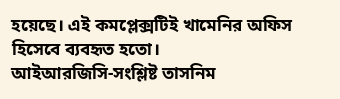হয়েছে। এই কমপ্লেক্সটিই খামেনির অফিস হিসেবে ব্যবহৃত হতো।
আইআরজিসি-সংশ্লিষ্ট তাসনিম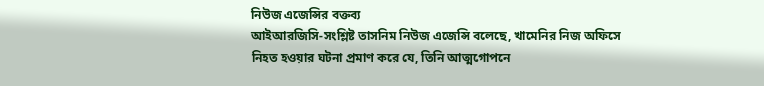নিউজ এজেন্সির বক্তব্য
আইআরজিসি-সংশ্লিষ্ট তাসনিম নিউজ এজেন্সি বলেছে, খামেনির নিজ অফিসে নিহত হওয়ার ঘটনা প্রমাণ করে যে, তিনি আত্মগোপনে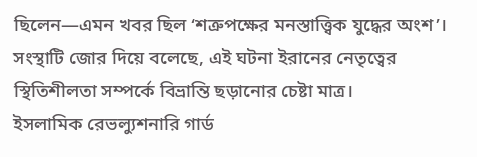ছিলেন—এমন খবর ছিল ‘শত্রুপক্ষের মনস্তাত্ত্বিক যুদ্ধের অংশ’। সংস্থাটি জোর দিয়ে বলেছে, এই ঘটনা ইরানের নেতৃত্বের স্থিতিশীলতা সম্পর্কে বিভ্রান্তি ছড়ানোর চেষ্টা মাত্র।
ইসলামিক রেভল্যুশনারি গার্ড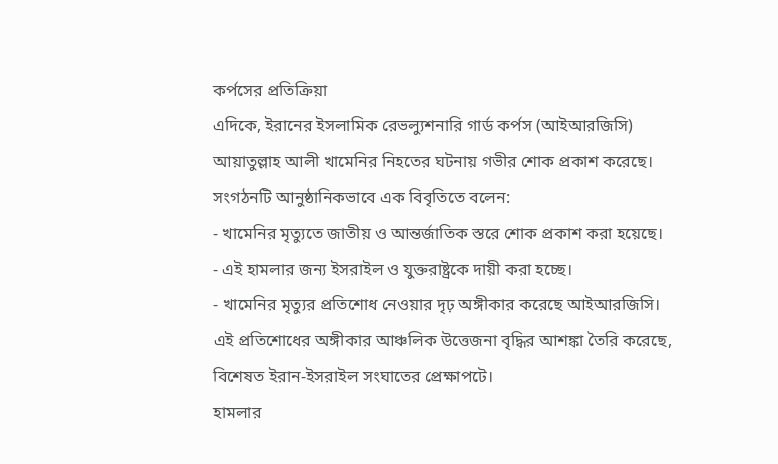কর্পসের প্রতিক্রিয়া
এদিকে, ইরানের ইসলামিক রেভল্যুশনারি গার্ড কর্পস (আইআরজিসি) আয়াতুল্লাহ আলী খামেনির নিহতের ঘটনায় গভীর শোক প্রকাশ করেছে। সংগঠনটি আনুষ্ঠানিকভাবে এক বিবৃতিতে বলেন:
- খামেনির মৃত্যুতে জাতীয় ও আন্তর্জাতিক স্তরে শোক প্রকাশ করা হয়েছে।
- এই হামলার জন্য ইসরাইল ও যুক্তরাষ্ট্রকে দায়ী করা হচ্ছে।
- খামেনির মৃত্যুর প্রতিশোধ নেওয়ার দৃঢ় অঙ্গীকার করেছে আইআরজিসি।
এই প্রতিশোধের অঙ্গীকার আঞ্চলিক উত্তেজনা বৃদ্ধির আশঙ্কা তৈরি করেছে, বিশেষত ইরান-ইসরাইল সংঘাতের প্রেক্ষাপটে।
হামলার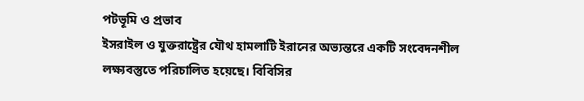পটভূমি ও প্রভাব
ইসরাইল ও যুক্তরাষ্ট্রের যৌথ হামলাটি ইরানের অভ্যন্তরে একটি সংবেদনশীল লক্ষ্যবস্তুতে পরিচালিত হয়েছে। বিবিসির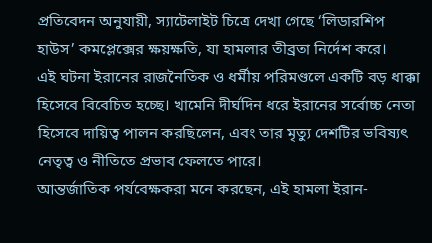প্রতিবেদন অনুযায়ী, স্যাটেলাইট চিত্রে দেখা গেছে ‘লিডারশিপ হাউস’ কমপ্লেক্সের ক্ষয়ক্ষতি, যা হামলার তীব্রতা নির্দেশ করে।
এই ঘটনা ইরানের রাজনৈতিক ও ধর্মীয় পরিমণ্ডলে একটি বড় ধাক্কা হিসেবে বিবেচিত হচ্ছে। খামেনি দীর্ঘদিন ধরে ইরানের সর্বোচ্চ নেতা হিসেবে দায়িত্ব পালন করছিলেন, এবং তার মৃত্যু দেশটির ভবিষ্যৎ নেতৃত্ব ও নীতিতে প্রভাব ফেলতে পারে।
আন্তর্জাতিক পর্যবেক্ষকরা মনে করছেন, এই হামলা ইরান-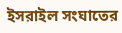ইসরাইল সংঘাতের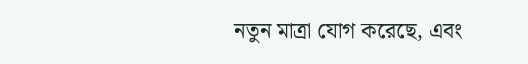নতুন মাত্রা যোগ করেছে, এবং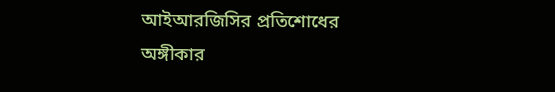আইআরজিসির প্রতিশোধের অঙ্গীকার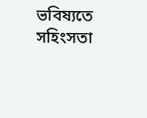ভবিষ্যতে সহিংসতা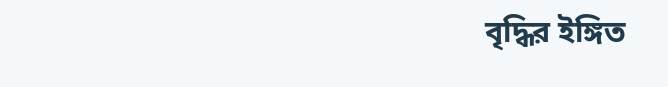বৃদ্ধির ইঙ্গিত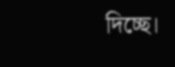দিচ্ছে।